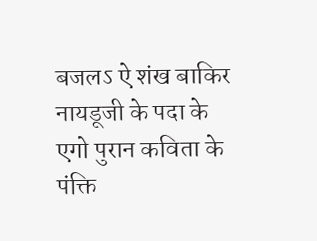बजलऽ ऐ शंख बाकिर नायडूजी के पदा के
एगो पुरान कविता के पंक्ति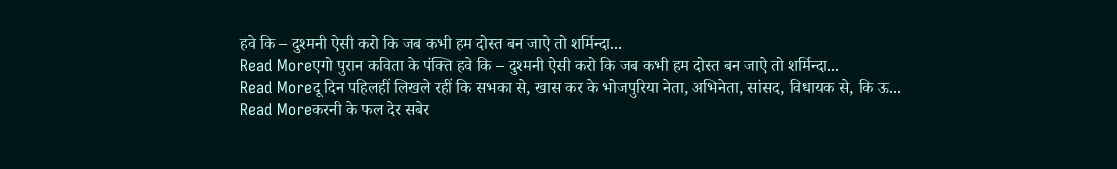हवे कि – दुश्मनी ऐसी करो कि जब कभी हम दोस्त बन जाऐ तो शर्मिन्दा...
Read Moreएगो पुरान कविता के पंक्ति हवे कि – दुश्मनी ऐसी करो कि जब कभी हम दोस्त बन जाऐ तो शर्मिन्दा...
Read Moreदू दिन पहिलहीं लिखले रहीं कि सभका से, खास कर के भोजपुरिया नेता, अभिनेता, सांसद, विधायक से, कि ऊ...
Read Moreकरनी के फल देर सबेर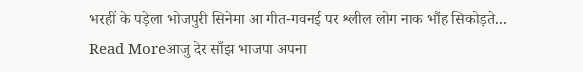भरहीं के पड़ेला भोजपुरी सिनेमा आ गीत-गवनई पर श्लील लोग नाक भौंह सिकोड़ते...
Read Moreआजु देर साँझ भाजपा अपना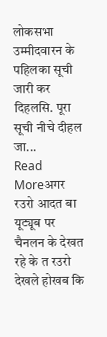लोकसभा उम्मीदवारन के पहिलका सूची जारी कर दिहलसि. पूरा सूची नीचे दीहल जा...
Read Moreअगर रउरो आदत बा यूट्यूब पर चैनलन के देखत रहे के त रउरो देखले होखब कि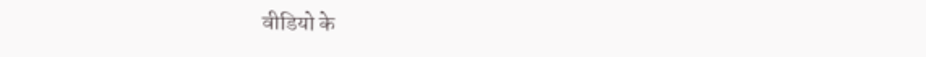वीडियो के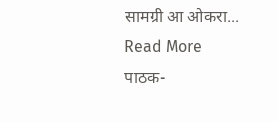सामग्री आ ओकरा...
Read More
पाठक-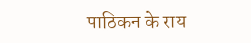पाठिकन के राय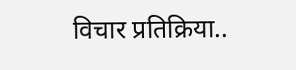विचार प्रतिक्रिया..